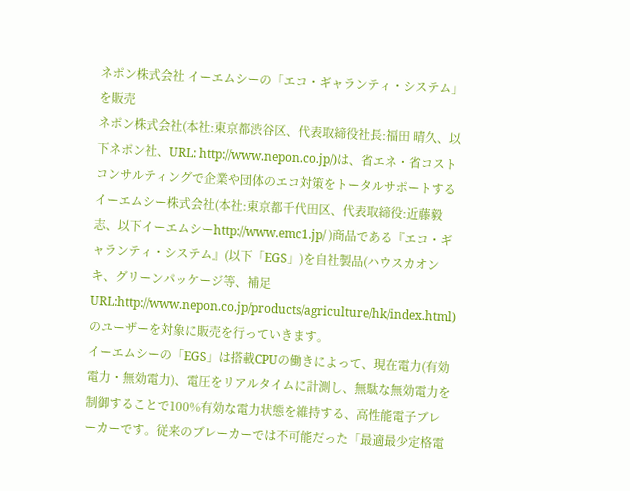ネポン株式会社 イーエムシーの「エコ・ギャランティ・システム」を販売
ネポン株式会社(本社:東京都渋谷区、代表取締役社長:福田 晴久、以下ネポン社、URL: http://www.nepon.co.jp/)は、省エネ・省コストコンサルティングで企業や団体のエコ対策をトータルサポートするイーエムシー株式会社(本社:東京都千代田区、代表取締役:近藤毅志、以下イーエムシーhttp://www.emc1.jp/ )商品である『エコ・ギャランティ・システム』(以下「EGS」)を自社製品(ハウスカオンキ、グリーンパッケージ等、補足URL:http://www.nepon.co.jp/products/agriculture/hk/index.html)のユーザーを対象に販売を行っていきます。
イーエムシーの「EGS」は搭載CPUの働きによって、現在電力(有効電力・無効電力)、電圧をリアルタイムに計測し、無駄な無効電力を制御することで100%有効な電力状態を維持する、高性能電子ブレーカーです。従来のブレーカーでは不可能だった「最適最少定格電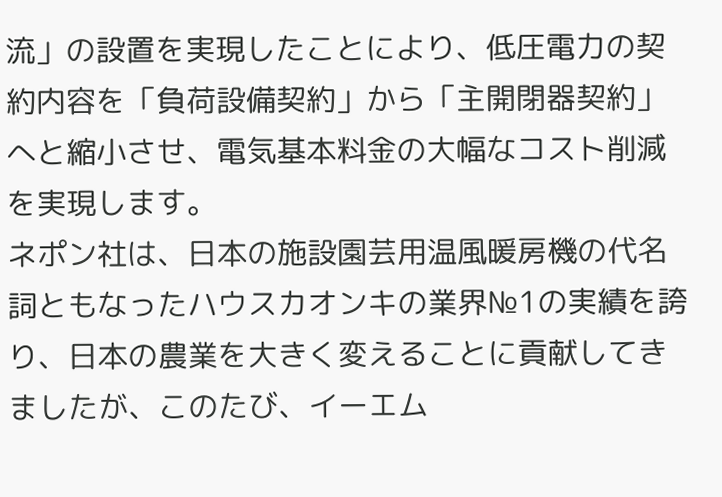流」の設置を実現したことにより、低圧電力の契約内容を「負荷設備契約」から「主開閉器契約」へと縮小させ、電気基本料金の大幅なコスト削減を実現します。
ネポン社は、日本の施設園芸用温風暖房機の代名詞ともなったハウスカオンキの業界№1の実績を誇り、日本の農業を大きく変えることに貢献してきましたが、このたび、イーエム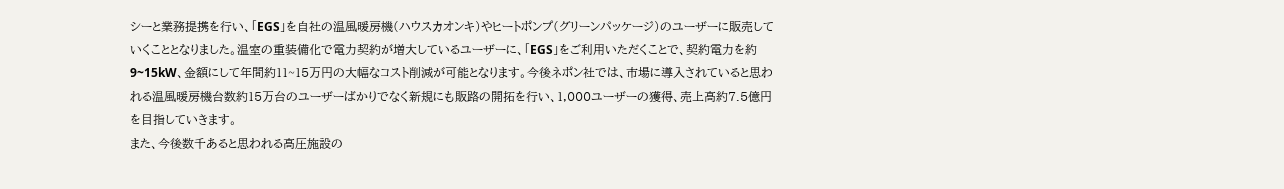シーと業務提携を行い、「EGS」を自社の温風暖房機(ハウスカオンキ)やヒートポンプ(グリーンパッケージ)のユーザーに販売していくこととなりました。温室の重装備化で電力契約が増大しているユーザーに、「EGS」をご利用いただくことで、契約電力を約9~15kW、金額にして年間約11~15万円の大幅なコスト削減が可能となります。今後ネポン社では、市場に導入されていると思われる温風暖房機台数約15万台のユーザーばかりでなく新規にも販路の開拓を行い、1,000ユーザーの獲得、売上高約7.5億円を目指していきます。
また、今後数千あると思われる高圧施設の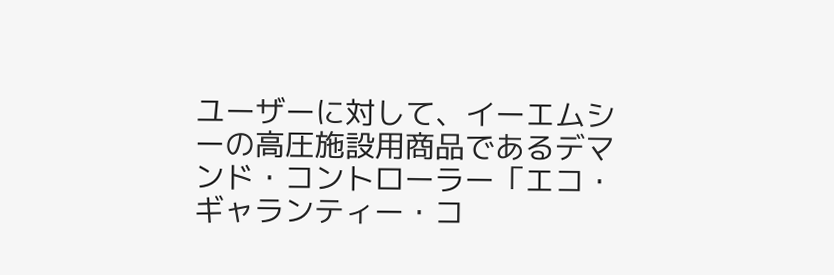ユーザーに対して、イーエムシーの高圧施設用商品であるデマンド・コントローラー「エコ・ギャランティー・コ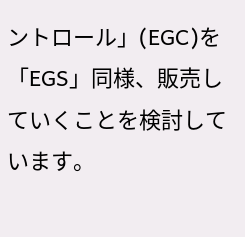ントロール」(EGC)を「EGS」同様、販売していくことを検討しています。